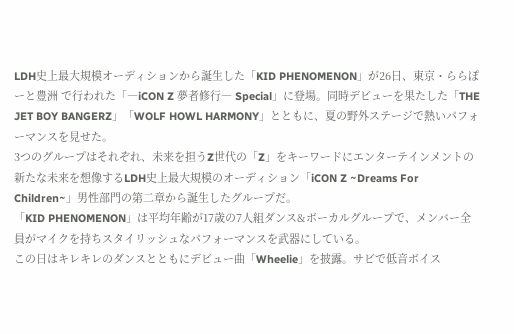LDH史上最大規模オーディションから誕生した「KID PHENOMENON」が26日、東京・ららぽーと豊洲 で行われた「―iCON Z 夢者修行― Special」に登場。同時デビューを果たした「THE JET BOY BANGERZ」「WOLF HOWL HARMONY」とともに、夏の野外ステージで熱いパフォーマンスを見せた。
3つのグループはそれぞれ、未来を担うZ世代の「Z」をキーワードにエンターテインメントの新たな未来を想像するLDH史上最大規模のオーディション「iCON Z ~Dreams For Children~」男性部門の第二章から誕生したグループだ。
「KID PHENOMENON」は平均年齢が17歳の7人組ダンス&ボーカルグループで、メンバー全員がマイクを持ちスタイリッシュなパフォーマンスを武器にしている。
この日はキレキレのダンスとともにデビュー曲「Wheelie」を披露。サビで低音ボイス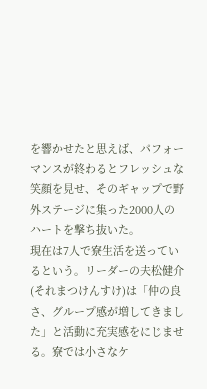を響かせたと思えば、パフォーマンスが終わるとフレッシュな笑顔を見せ、そのギャップで野外ステージに集った2000人のハートを撃ち抜いた。
現在は7人で寮生活を送っているという。リーダーの夫松健介(それまつけんすけ)は「仲の良さ、グループ感が増してきました」と活動に充実感をにじませる。寮では小さなケ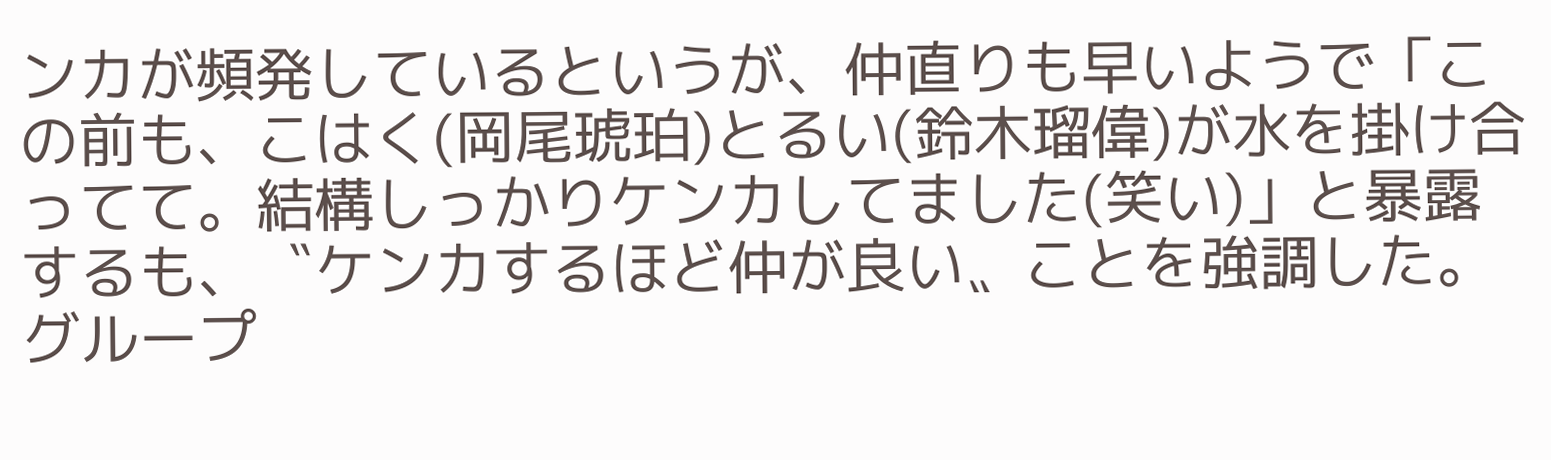ンカが頻発しているというが、仲直りも早いようで「この前も、こはく(岡尾琥珀)とるい(鈴木瑠偉)が水を掛け合ってて。結構しっかりケンカしてました(笑い)」と暴露するも、〝ケンカするほど仲が良い〟ことを強調した。
グループ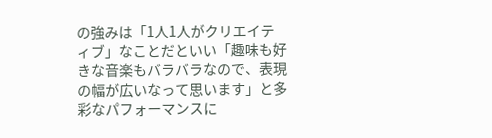の強みは「1人1人がクリエイティブ」なことだといい「趣味も好きな音楽もバラバラなので、表現の幅が広いなって思います」と多彩なパフォーマンスに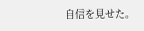自信を見せた。